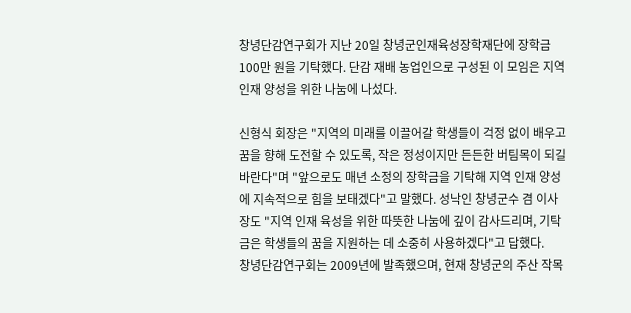창녕단감연구회가 지난 20일 창녕군인재육성장학재단에 장학금 100만 원을 기탁했다. 단감 재배 농업인으로 구성된 이 모임은 지역 인재 양성을 위한 나눔에 나섰다.

신형식 회장은 "지역의 미래를 이끌어갈 학생들이 걱정 없이 배우고 꿈을 향해 도전할 수 있도록, 작은 정성이지만 든든한 버팀목이 되길 바란다"며 "앞으로도 매년 소정의 장학금을 기탁해 지역 인재 양성에 지속적으로 힘을 보태겠다"고 말했다. 성낙인 창녕군수 겸 이사장도 "지역 인재 육성을 위한 따뜻한 나눔에 깊이 감사드리며, 기탁금은 학생들의 꿈을 지원하는 데 소중히 사용하겠다"고 답했다.
창녕단감연구회는 2009년에 발족했으며, 현재 창녕군의 주산 작목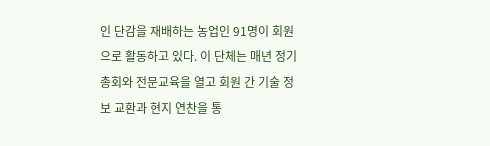인 단감을 재배하는 농업인 91명이 회원으로 활동하고 있다. 이 단체는 매년 정기총회와 전문교육을 열고 회원 간 기술 정보 교환과 현지 연찬을 통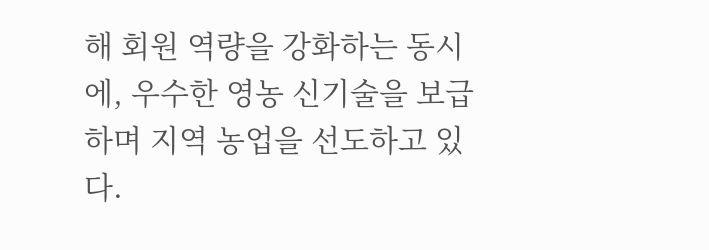해 회원 역량을 강화하는 동시에, 우수한 영농 신기술을 보급하며 지역 농업을 선도하고 있다.